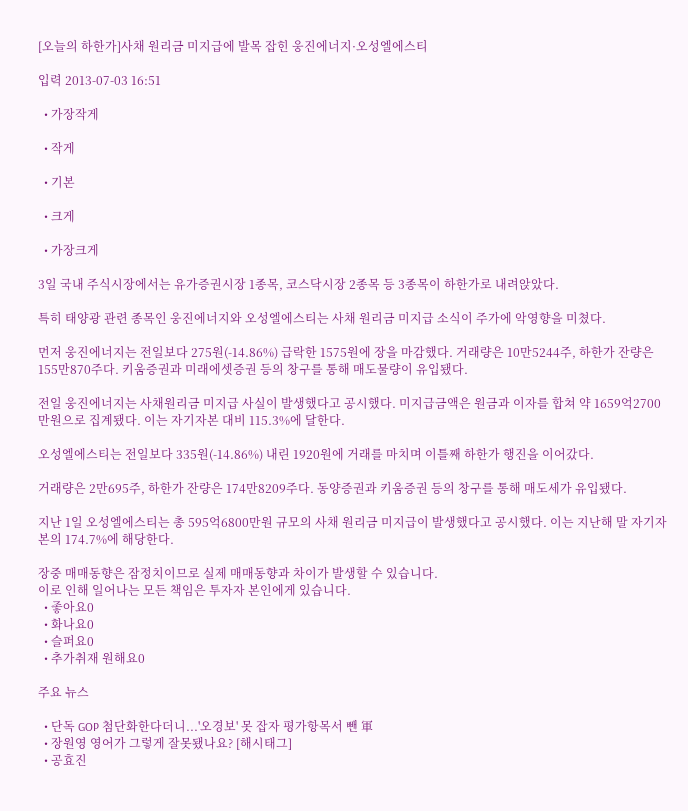[오늘의 하한가]사채 원리금 미지급에 발목 잡힌 웅진에너지·오성엘에스티

입력 2013-07-03 16:51

  • 가장작게

  • 작게

  • 기본

  • 크게

  • 가장크게

3일 국내 주식시장에서는 유가증권시장 1종목, 코스닥시장 2종목 등 3종목이 하한가로 내려앉았다.

특히 태양광 관련 종목인 웅진에너지와 오성엘에스티는 사채 원리금 미지급 소식이 주가에 악영향을 미쳤다.

먼저 웅진에너지는 전일보다 275원(-14.86%) 급락한 1575원에 장을 마감했다. 거래량은 10만5244주, 하한가 잔량은 155만870주다. 키움증권과 미래에셋증권 등의 창구를 통해 매도물량이 유입됐다.

전일 웅진에너지는 사채원리금 미지급 사실이 발생했다고 공시했다. 미지급금액은 원금과 이자를 합쳐 약 1659억2700만원으로 집계됐다. 이는 자기자본 대비 115.3%에 달한다.

오성엘에스티는 전일보다 335원(-14.86%) 내린 1920원에 거래를 마치며 이틀째 하한가 행진을 이어갔다.

거래량은 2만695주, 하한가 잔량은 174만8209주다. 동양증권과 키움증권 등의 창구를 통해 매도세가 유입됐다.

지난 1일 오성엘에스티는 총 595억6800만원 규모의 사채 원리금 미지급이 발생했다고 공시했다. 이는 지난해 말 자기자본의 174.7%에 해당한다.

장중 매매동향은 잠정치이므로 실제 매매동향과 차이가 발생할 수 있습니다.
이로 인해 일어나는 모든 책임은 투자자 본인에게 있습니다.
  • 좋아요0
  • 화나요0
  • 슬퍼요0
  • 추가취재 원해요0

주요 뉴스

  • 단독 GOP 첨단화한다더니...'오경보' 못 잡자 평가항목서 뺀 軍
  • 장원영 영어가 그렇게 잘못됐나요? [해시태그]
  • 공효진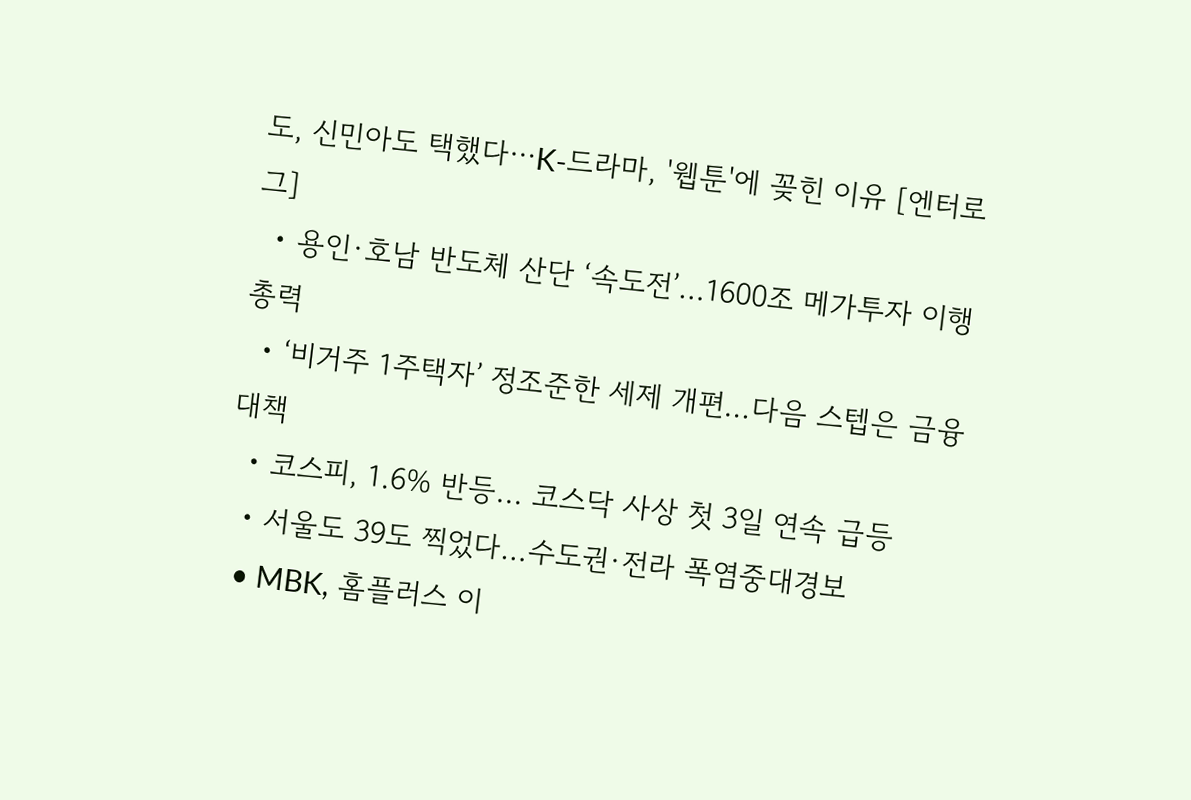도, 신민아도 택했다⋯K-드라마, '웹툰'에 꽂힌 이유 [엔터로그]
  • 용인·호남 반도체 산단 ‘속도전’…1600조 메가투자 이행 총력
  • ‘비거주 1주택자’ 정조준한 세제 개편…다음 스텝은 금융 대책
  • 코스피, 1.6% 반등... 코스닥 사상 첫 3일 연속 급등
  • 서울도 39도 찍었다…수도권·전라 폭염중대경보
  • MBK, 홈플러스 이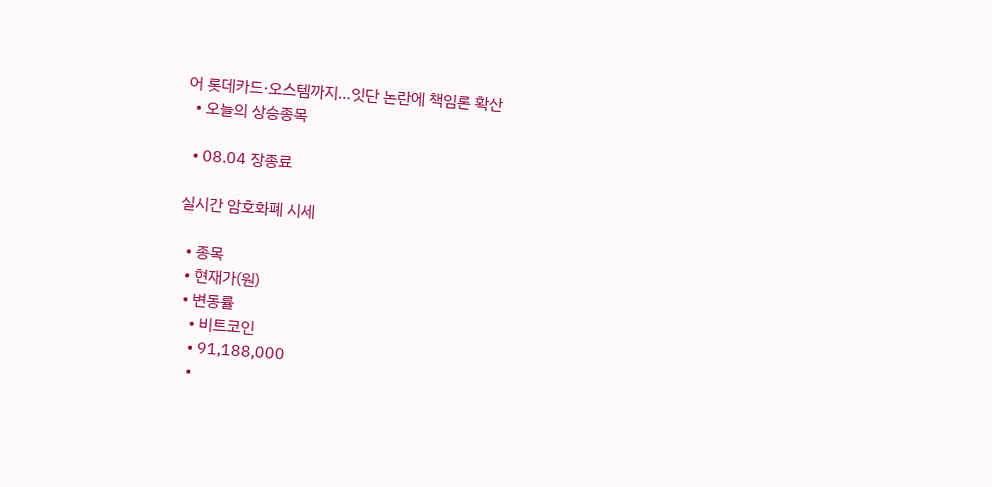어 롯데카드·오스템까지…잇단 논란에 책임론 확산
  • 오늘의 상승종목

  • 08.04 장종료

실시간 암호화폐 시세

  • 종목
  • 현재가(원)
  • 변동률
    • 비트코인
    • 91,188,000
    •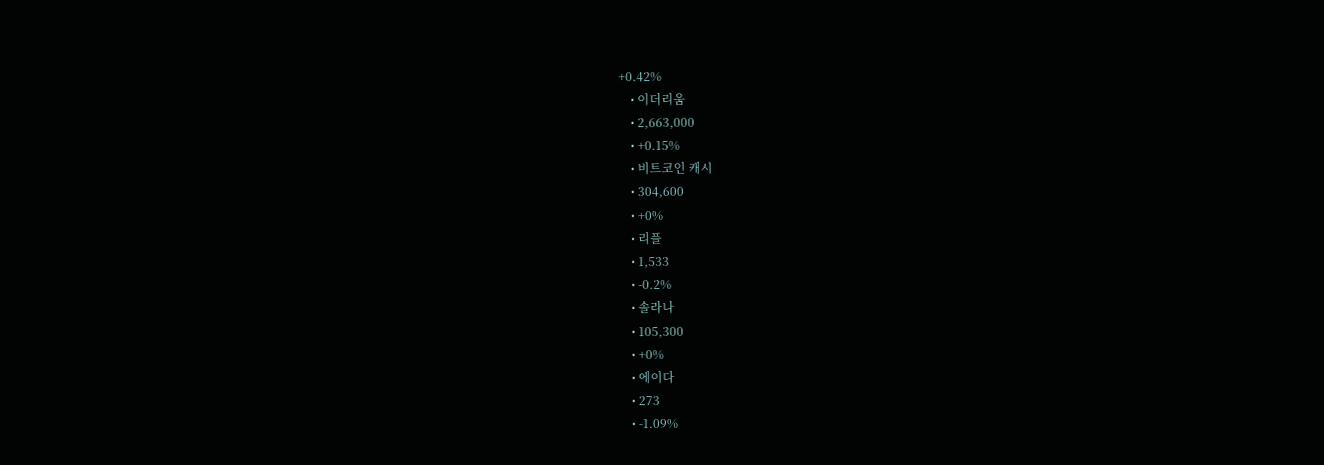+0.42%
    • 이더리움
    • 2,663,000
    • +0.15%
    • 비트코인 캐시
    • 304,600
    • +0%
    • 리플
    • 1,533
    • -0.2%
    • 솔라나
    • 105,300
    • +0%
    • 에이다
    • 273
    • -1.09%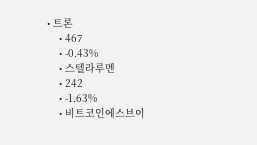• 트론
    • 467
    • -0.43%
    • 스텔라루멘
    • 242
    • -1.63%
    • 비트코인에스브이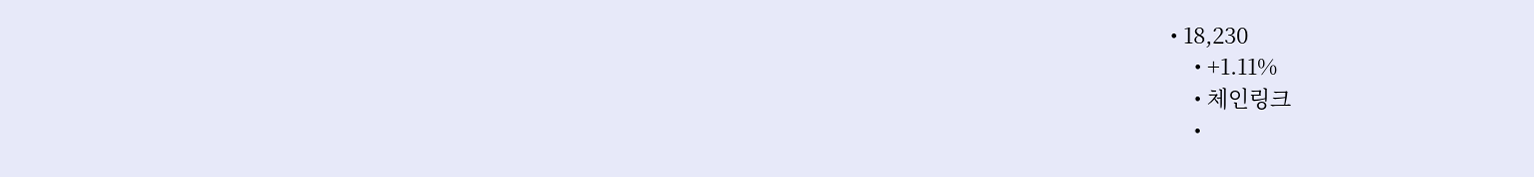• 18,230
    • +1.11%
    • 체인링크
    •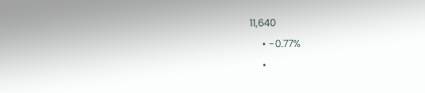11,640
    • -0.77%
    •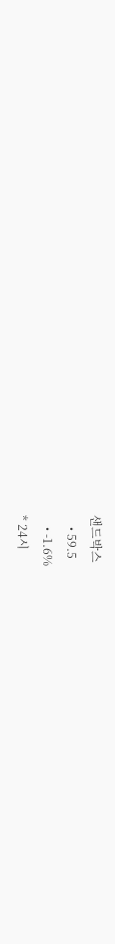샌드박스
    • 59.5
    • -1.6%
* 24시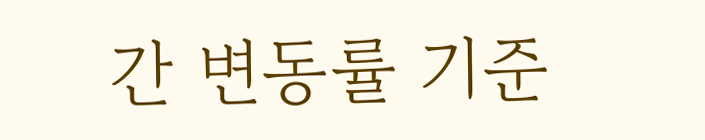간 변동률 기준